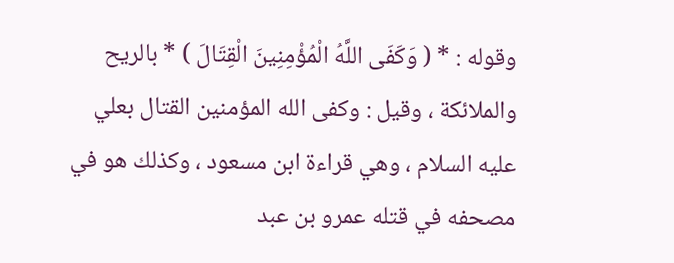وقوله : * ( وَكَفَى اللَّهُ الْمُؤْمِنِينَ الْقِتَالَ ) * بالريح والملائكة ، وقيل : وكفى الله المؤمنين القتال بعلي عليه السلام ، وهي قراءة ابن مسعود ، وكذلك هو في مصحفه في قتله عمرو بن عبد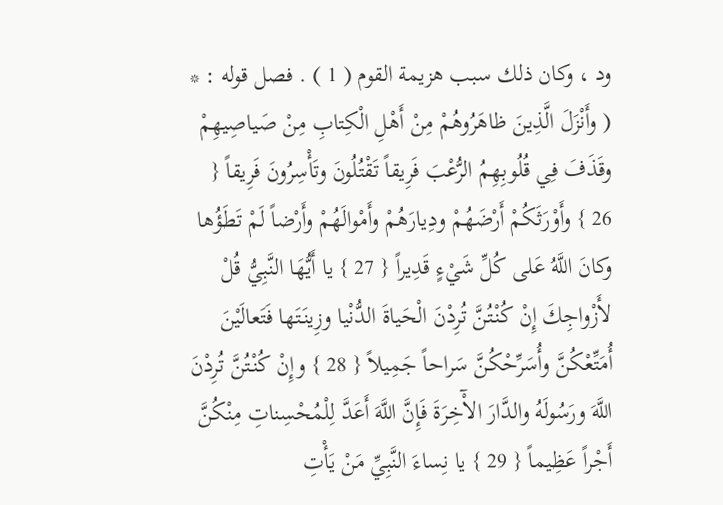ود ، وكان ذلك سبب هزيمة القوم ( 1 ) . فصل قوله : * ( وأَنْزَلَ الَّذِينَ ظاهَرُوهُمْ مِنْ أَهْلِ الْكِتابِ مِنْ صَياصِيهِمْ وقَذَفَ فِي قُلُوبِهِمُ الرُّعْبَ فَرِيقاً تَقْتُلُونَ وتَأْسِرُونَ فَرِيقاً { 26 } وأَوْرَثَكُمْ أَرْضَهُمْ ودِيارَهُمْ وأَمْوالَهُمْ وأَرْضاً لَمْ تَطَؤُها وكانَ اللَّهُ عَلى كُلِّ شَيْءٍ قَدِيراً { 27 } يا أَيُّهَا النَّبِيُّ قُلْ لأَزْواجِكَ إِنْ كُنْتُنَّ تُرِدْنَ الْحَياةَ الدُّنْيا وزِينَتَها فَتَعالَيْنَ أُمَتِّعْكُنَّ وأُسَرِّحْكُنَّ سَراحاً جَمِيلاً { 28 } وإِنْ كُنْتُنَّ تُرِدْنَ اللَّهَ ورَسُولَهُ والدَّارَ الآْخِرَةَ فَإِنَّ اللَّهَ أَعَدَّ لِلْمُحْسِناتِ مِنْكُنَّ أَجْراً عَظِيماً { 29 } يا نِساءَ النَّبِيِّ مَنْ يَأْتِ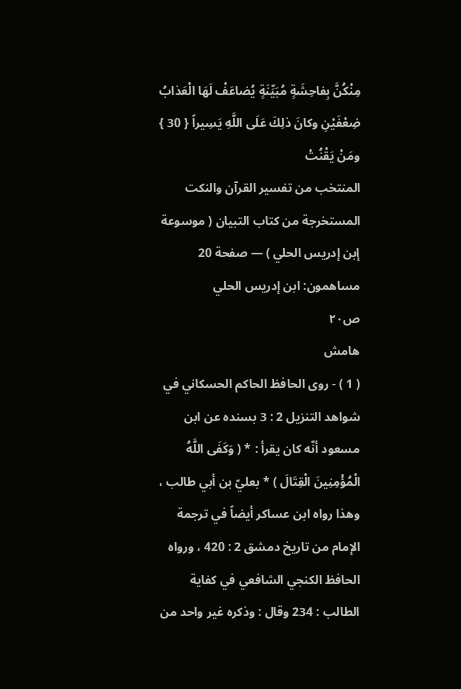مِنْكُنَّ بِفاحِشَةٍ مُبَيِّنَةٍ يُضاعَفْ لَهَا الْعَذابُ ضِعْفَيْنِ وكانَ ذلِكَ عَلَى اللَّهِ يَسِيراً { 30 } ومَنْ يَقْنُتْ
المنتخب من تفسير القرآن والنكت المستخرجة من كتاب التبيان ( موسوعة إبن إدريس الحلي ) — صفحة 20
مساهمون: ابن إدريس الحلي
ص٢٠
هامش
( 1 ) - روى الحافظ الحاكم الحسكاني في شواهد التنزيل 2 : 3 بسنده عن ابن مسعود أنّه كان يقرأ : * ( وَكَفَى اللَّهُ الْمُؤْمِنِينَ الْقِتَالَ ) * بعليّ بن أبي طالب ، وهذا رواه ابن عساكر أيضاً في ترجمة الإمام من تاريخ دمشق 2 : 420 ، ورواه الحافظ الكنجي الشافعي في كفاية الطالب : 234 وقال : وذكره غير واحد من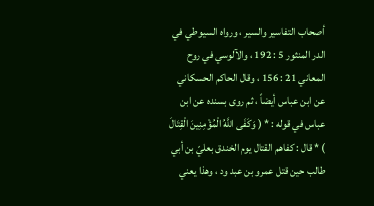أصحاب التفاسير والسير ، ورواه السيوطي في الدر المنثور 5 : 192 ، والآلوسي في روح المعاني 21 : 156 ، وقال الحاكم الحسكاني عن ابن عباس أيضاً ، ثم روى بسنده عن ابن عباس في قوله : * ( وَكَفَى اللَّهُ الْمُؤْمِنِينَ الْقِتَالَ ) * قال : كفاهم القتال يوم الخندق بعليّ بن أبي طالب حين قتل عمرو بن عبد ود ، وهذا يعني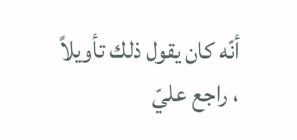أنّه كان يقول ذلك تأويلاً ، راجع عليّ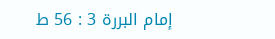إمام البررة 3 : 56 ط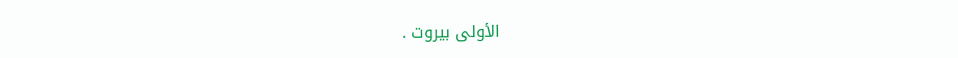الأولى بيروت .